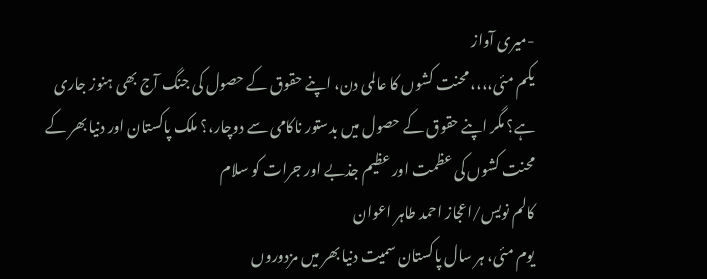-میری آواز
یکم مئی،،،، محنت کشوں کا عالمی دن، اپنے حقوق کے حصول کی جنگ آج بھی ہنوز جاری ہے؟ مگر اپنے حقوق کے حصول میں بدستور ناکامی سے دوچار،؟ ملک پاکستان اور دنیا بھر کے محنت کشوں کی عظمت اور عظیم جذبے اور جرات کو سلام
کالم نویس/اعجاز احمد طاہر اعوان
یوم مئی، ہر سال پاکستان سمیت دنیا بھر میں مزدوروں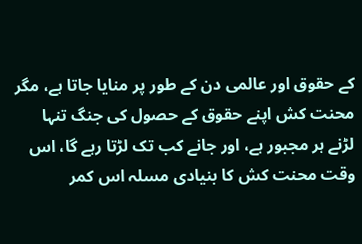کے حقوق اور عالمی دن کے طور پر منایا جاتا ہے، مگر محنت کش اپنے حقوق کے حصول کی جنگ تنہا لڑنے ہر مجبور ہے، اور جانے کب تک لڑتا رہے گا، اس وقت محنت کش کا بنیادی مسلہ اس کمر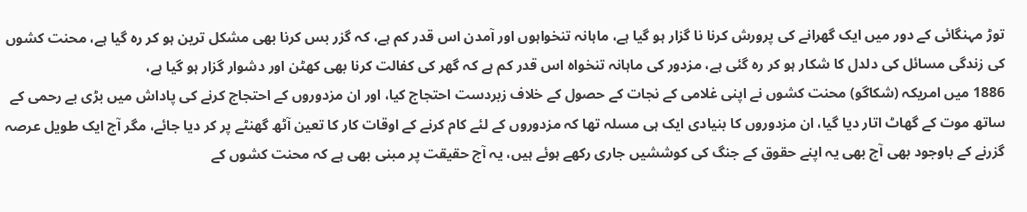توڑ مہنگائی کے دور میں ایک گھرانے کی پرورش کرنا نا گزار ہو گیا ہے، ماہانہ تنخواہوں اور آمدن اس قدر کم ہے، کہ گزر بس کرنا بھی مشکل ترین ہو کر رہ گیا ہے، محنت کشوں کی زندگی مسائل کی دلدل کا شکار ہو کر رہ گئی ہے، مزدور کی ماہانہ تنخواہ اس قدر کم ہے کہ گھر کی کفالت کرنا بھی کھٹن اور دشوار گزار ہو گیا ہے،
1886 میں امریکہ (شکاگو) محنت کشوں نے اپنی غلامی کے نجات کے حصول کے خلاف زبردست احتجاج کیا، اور ان مزدوروں کے احتجاج کرنے کی پاداش میں بڑی بے رحمی کے ساتھ موت کے گھاٹ اتار دیا گیا، ان مزدوروں کا بنیادی ایک ہی مسلہ تھا کہ مزدوروں کے لئے کام کرنے کے اوقات کار کا تعین آٹھ گھنٹے پر کر دیا جائے، مگر آج ایک طویل عرصہ گزرنے کے باوجود بھی آج بھی یہ اپنے حقوق کے جنگ کی کوششیں جاری رکھے ہوئے ہیں، یہ آج حقیقت پر مبنی بھی ہے کہ محنت کشوں کے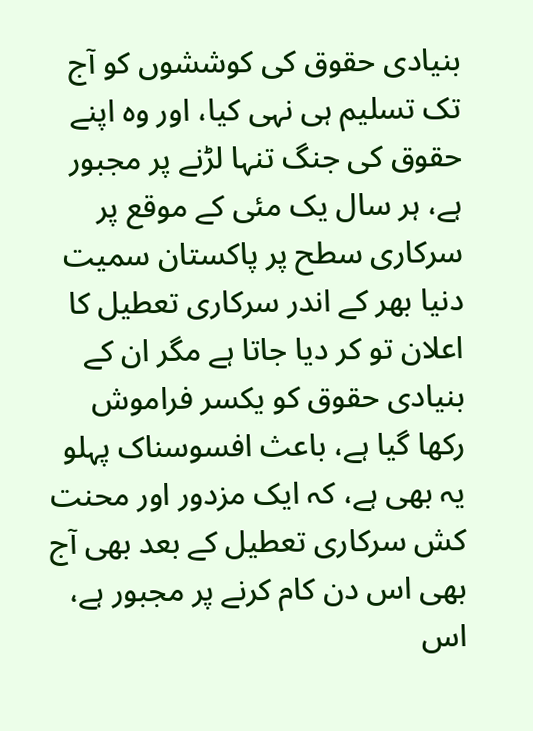بنیادی حقوق کی کوششوں کو آج تک تسلیم ہی نہی کیا، اور وہ اپنے حقوق کی جنگ تنہا لڑنے پر مجبور ہے، ہر سال یک مئی کے موقع پر سرکاری سطح پر پاکستان سمیت دنیا بھر کے اندر سرکاری تعطیل کا اعلان تو کر دیا جاتا ہے مگر ان کے بنیادی حقوق کو یکسر فراموش رکھا گیا ہے، باعث افسوسناک پہلو یہ بھی ہے، کہ ایک مزدور اور محنت کش سرکاری تعطیل کے بعد بھی آج بھی اس دن کام کرنے پر مجبور ہے، اس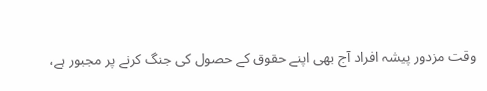وقت مزدور پیشہ افراد آج بھی اپنے حقوق کے حصول کی جنگ کرنے پر مجبور ہے،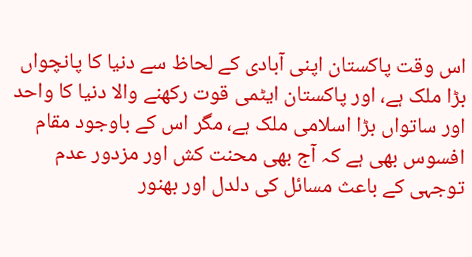اس وقت پاکستان اپنی آبادی کے لحاظ سے دنیا کا پانچواں بڑا ملک ہے، اور پاکستان ایٹمی قوت رکھنے والا دنیا کا واحد اور ساتواں بڑا اسلامی ملک ہے، مگر اس کے باوجود مقام افسوس بھی ہے کہ آج بھی محنت کش اور مزدور عدم توجہی کے باعث مسائل کی دلدل اور بھنور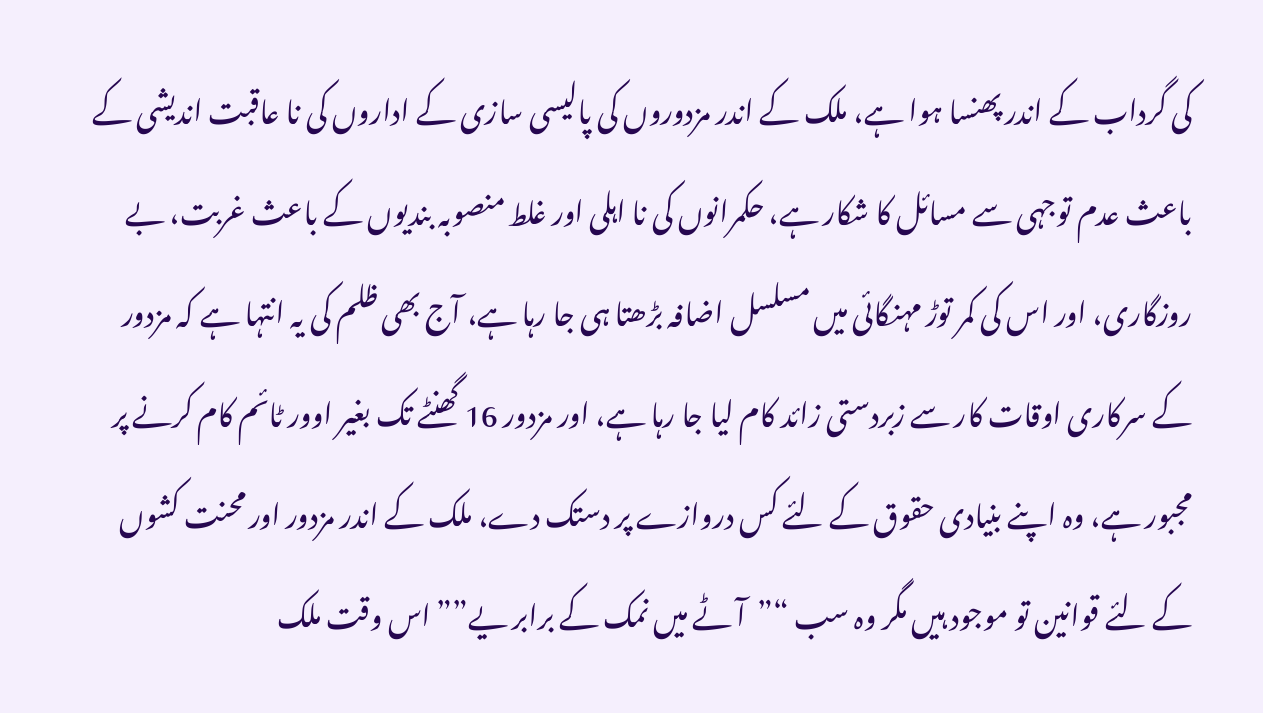کی گرداب کے اندر پھنسا ہوا ہے، ملک کے اندر مزدوروں کی پالیسی سازی کے اداروں کی نا عاقبت اندیشی کے باعث عدم توجہی سے مسائل کا شکار ہے، حکمرانوں کی نا اہلی اور غلط منصوبہ بندیوں کے باعث غربت، بے روزگاری، اور اس کی کمر توڑ مہنگائی میں مسلسل اضافہ بڑھتا ہی جا رہا ہے، آج بھی ظلم کی یہ انتہا ہے کہ مزدور کے سرکاری اوقات کار سے زبردستی زائد کام لیا جا رہا ہے، اور مزدور 16 گھنٹے تک بغیر اوور ٹائم کام کرنے پر مجبور ہے، وہ اپنے بنیادی حقوق کے لئے کس دروازے پر دستک دے، ملک کے اندر مزدور اور محنت کشوں کے لئے قوانین تو موجود ہیں مگر وہ سب “”آٹے میں نمک کے برابر یے”” اس وقت ملک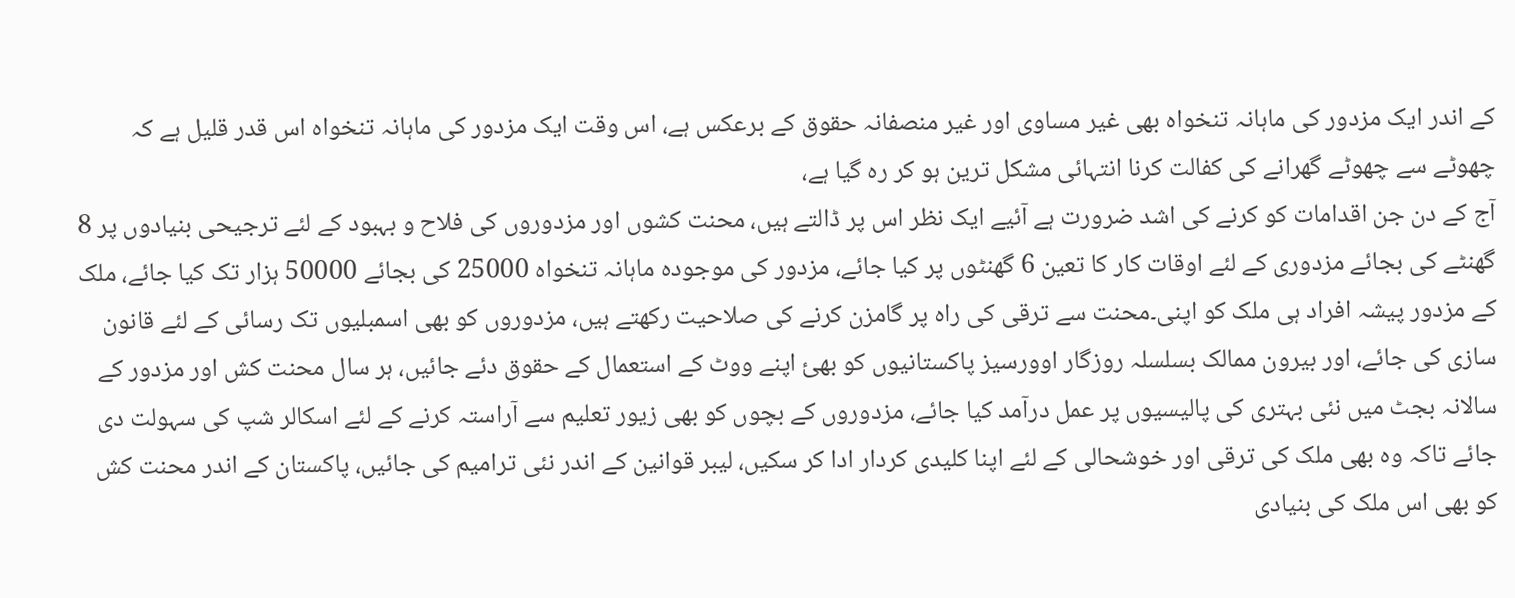کے اندر ایک مزدور کی ماہانہ تنخواہ بھی غیر مساوی اور غیر منصفانہ حقوق کے برعکس ہے، اس وقت ایک مزدور کی ماہانہ تنخواہ اس قدر قلیل ہے کہ چھوٹے سے چھوٹے گھرانے کی کفالت کرنا انتہائی مشکل ترین ہو کر رہ گیا ہے،
آج کے دن جن اقدامات کو کرنے کی اشد ضرورت ہے آئیے ایک نظر اس پر ڈالتے ہیں، محنت کشوں اور مزدوروں کی فلاح و بہبود کے لئے ترجیحی بنیادوں پر 8 گھنٹے کی بجائے مزدوری کے لئے اوقات کار کا تعین 6 گھنٹوں پر کیا جائے، مزدور کی موجودہ ماہانہ تنخواہ 25000 کی بجائے 50000 ہزار تک کیا جائے، ملک کے مزدور پیشہ افراد ہی ملک کو اپنی۔محنت سے ترقی کی راہ پر گامزن کرنے کی صلاحیت رکھتے ہیں، مزدوروں کو بھی اسمبلیوں تک رسائی کے لئے قانون سازی کی جائے، اور بیرون ممالک بسلسلہ روزگار اوورسیز پاکستانیوں کو بھئ اپنے ووٹ کے استعمال کے حقوق دئے جائیں، ہر سال محنت کش اور مزدور کے سالانہ بجٹ میں نئی بہتری کی پالیسیوں پر عمل درآمد کیا جائے، مزدوروں کے بچوں کو بھی زیور تعلیم سے آراستہ کرنے کے لئے اسکالر شپ کی سہولت دی جائے تاکہ وہ بھی ملک کی ترقی اور خوشحالی کے لئے اپنا کلیدی کردار ادا کر سکیں، لیبر قوانین کے اندر نئی ترامیم کی جائیں، پاکستان کے اندر محنت کش کو بھی اس ملک کی بنیادی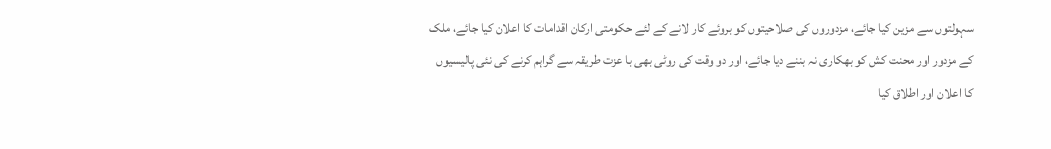سہولتوں سے مزین کیا جائے، مزدوروں کی صلاحیتوں کو بروئے کار لانے کے لئے حکومتی ارکان اقدامات کا اعلان کیا جائے، ملک کے مزدور اور محنت کش کو بھکاری نہ بننے دیا جائے، اور دو وقت کی روٹی بھی با عزت طریقہ سے گراہم کرنے کی نئی پالیسیوں کا اعلان اور اطلاق کیا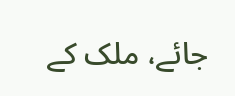جائے، ملک کے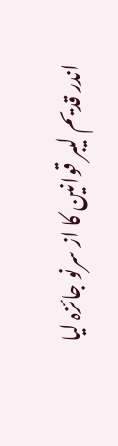اندر قدیم لیبر قوانین کا از سرنو جائزہ لیا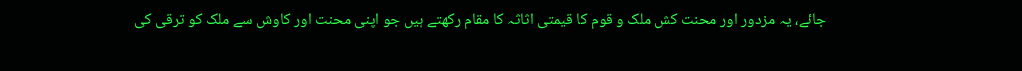جائے، یہ مزدور اور محنت کش ملک و قوم کا قیمتی اثاثہ کا مقام رکھتے ہیں جو اپنی محنت اور کاوش سے ملک کو ترقی کی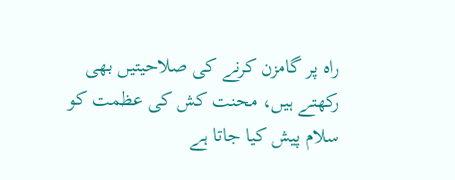راہ پر گامزن کرنے کی صلاحیتیں بھی رکھتے ہیں، محنت کش کی عظمت کو سلام پیش کیا جاتا ہے